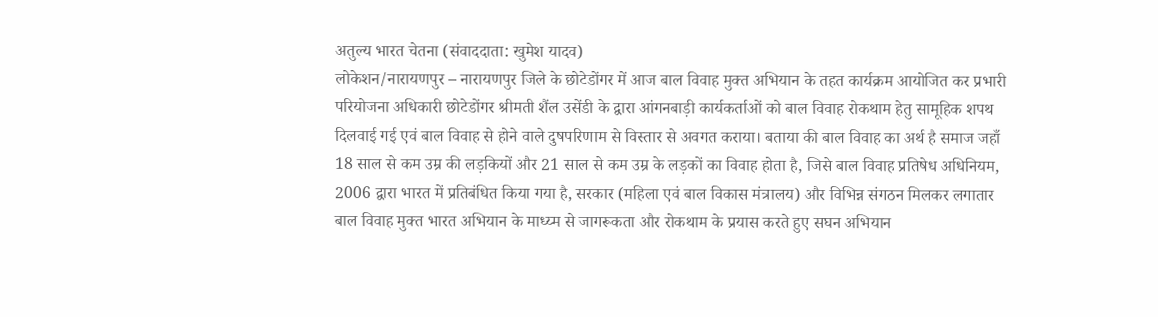अतुल्य भारत चेतना (संवाददाता: खुमेश यादव)
लोकेशन/नारायणपुर – नारायणपुर जिले के छोटेडोंगर में आज बाल विवाह मुक्त अभियान के तहत कार्यक्रम आयोजित कर प्रभारी परियोजना अधिकारी छोटेडोंगर श्रीमती शैंल उसेंडी के द्वारा आंगनबाड़ी कार्यकर्ताओं को बाल विवाह रोकथाम हेतु सामूहिक शपथ दिलवाई गई एवं बाल विवाह से होने वाले दुषपरिणाम से विस्तार से अवगत कराया। बताया की बाल विवाह का अर्थ है समाज जहाँ 18 साल से कम उम्र की लड़कियों और 21 साल से कम उम्र के लड़कों का विवाह होता है, जिसे बाल विवाह प्रतिषेध अधिनियम, 2006 द्वारा भारत में प्रतिबंधित किया गया है, सरकार (महिला एवं बाल विकास मंत्रालय) और विभिन्न संगठन मिलकर लगातार बाल विवाह मुक्त भारत अभियान के माध्य्म से जागरूकता और रोकथाम के प्रयास करते हुए सघन अभियान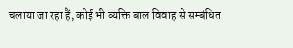चलाया जा रहा हैं, कोई भी व्यक्ति बाल विवाह से सम्बंधित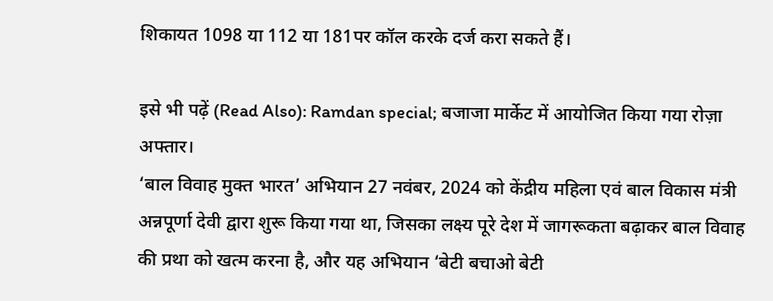शिकायत 1098 या 112 या 181पर कॉल करके दर्ज करा सकते हैं।

इसे भी पढ़ें (Read Also): Ramdan special; बजाजा मार्केट में आयोजित किया गया रोज़ा अफ्तार।
‘बाल विवाह मुक्त भारत’ अभियान 27 नवंबर, 2024 को केंद्रीय महिला एवं बाल विकास मंत्री अन्नपूर्णा देवी द्वारा शुरू किया गया था, जिसका लक्ष्य पूरे देश में जागरूकता बढ़ाकर बाल विवाह की प्रथा को खत्म करना है, और यह अभियान ‘बेटी बचाओ बेटी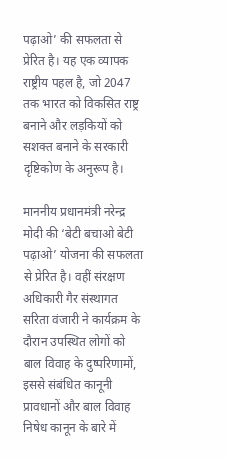पढ़ाओ’ की सफलता से प्रेरित है। यह एक व्यापक राष्ट्रीय पहल है, जो 2047 तक भारत को विकसित राष्ट्र बनाने और लड़कियों को सशक्त बनाने के सरकारी दृष्टिकोण के अनुरूप है।

माननीय प्रधानमंत्री नरेन्द्र मोदी की ‘बेटी बचाओ बेटी पढ़ाओ’ योजना की सफलता से प्रेरित है। वहीं संरक्षण अधिकारी गैर संस्थागत सरिता वंजारी ने कार्यक्रम के दौरान उपस्थित लोगों को बाल विवाह के दुष्परिणामों, इससे संबंधित कानूनी प्रावधानों और बाल विवाह निषेध कानून के बारे में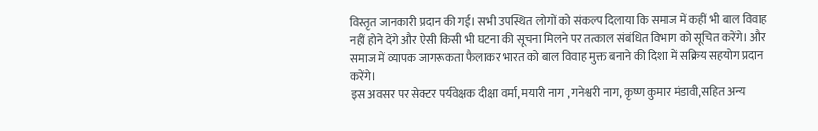विस्तृत जानकारी प्रदान की गई। सभी उपस्थित लोगों को संकल्प दिलाया कि समाज में कहीं भी बाल विवाह नहीं होने देंगे और ऐसी किसी भी घटना की सूचना मिलने पर तत्काल संबंधित विभाग को सूचित करेंगे। और समाज में व्यापक जागरूकता फैलाकर भारत को बाल विवाह मुक्त बनाने की दिशा में सक्रिय सहयोग प्रदान करेंगे।
इस अवसर पर सेक्टर पर्यवेक्षक दीक्षा वर्मा, मयारी नाग , गनेश्वरी नाग, कृष्ण कुमार मंडावी,सहित अन्य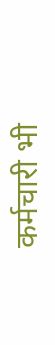कर्मचारी भी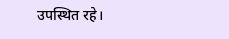उपस्थित रहे।